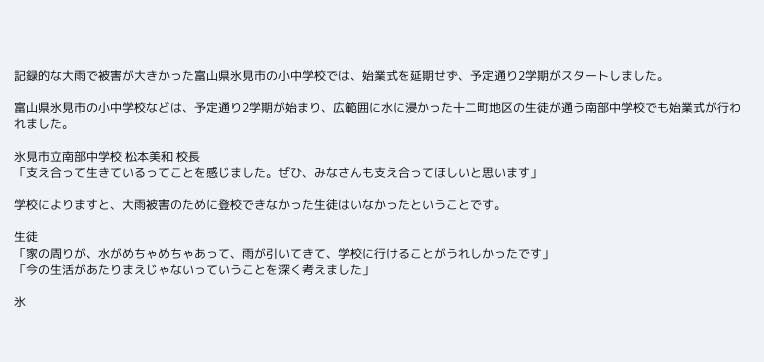記録的な大雨で被害が大きかった富山県氷見市の小中学校では、始業式を延期せず、予定通り2学期がスタートしました。

富山県氷見市の小中学校などは、予定通り2学期が始まり、広範囲に水に浸かった十二町地区の生徒が通う南部中学校でも始業式が行われました。

氷見市立南部中学校 松本美和 校長
「支え合って生きているってことを感じました。ぜひ、みなさんも支え合ってほしいと思います」

学校によりますと、大雨被害のために登校できなかった生徒はいなかったということです。

生徒
「家の周りが、水がめちゃめちゃあって、雨が引いてきて、学校に行けることがうれしかったです」
「今の生活があたりまえじゃないっていうことを深く考えました」

氷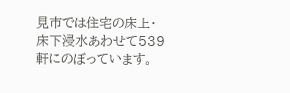見市では住宅の床上・床下浸水あわせて539軒にのぼっています。